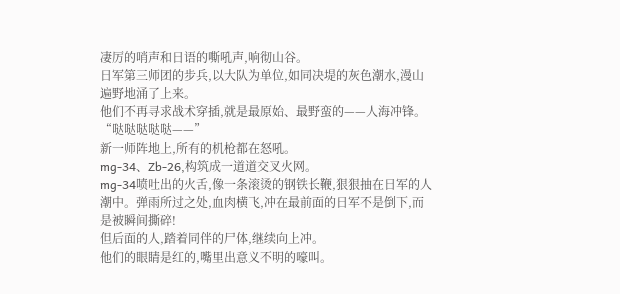凄厉的哨声和日语的嘶吼声,响彻山谷。
日军第三师团的步兵,以大队为单位,如同决堤的灰色潮水,漫山遍野地涌了上来。
他们不再寻求战术穿插,就是最原始、最野蛮的——人海冲锋。
“哒哒哒哒哒——”
新一师阵地上,所有的机枪都在怒吼。
mg-34、Zb-26,构筑成一道道交叉火网。
mg-34喷吐出的火舌,像一条滚烫的钢铁长鞭,狠狠抽在日军的人潮中。弹雨所过之处,血肉横飞,冲在最前面的日军不是倒下,而是被瞬间撕碎!
但后面的人,踏着同伴的尸体,继续向上冲。
他们的眼睛是红的,嘴里出意义不明的嚎叫。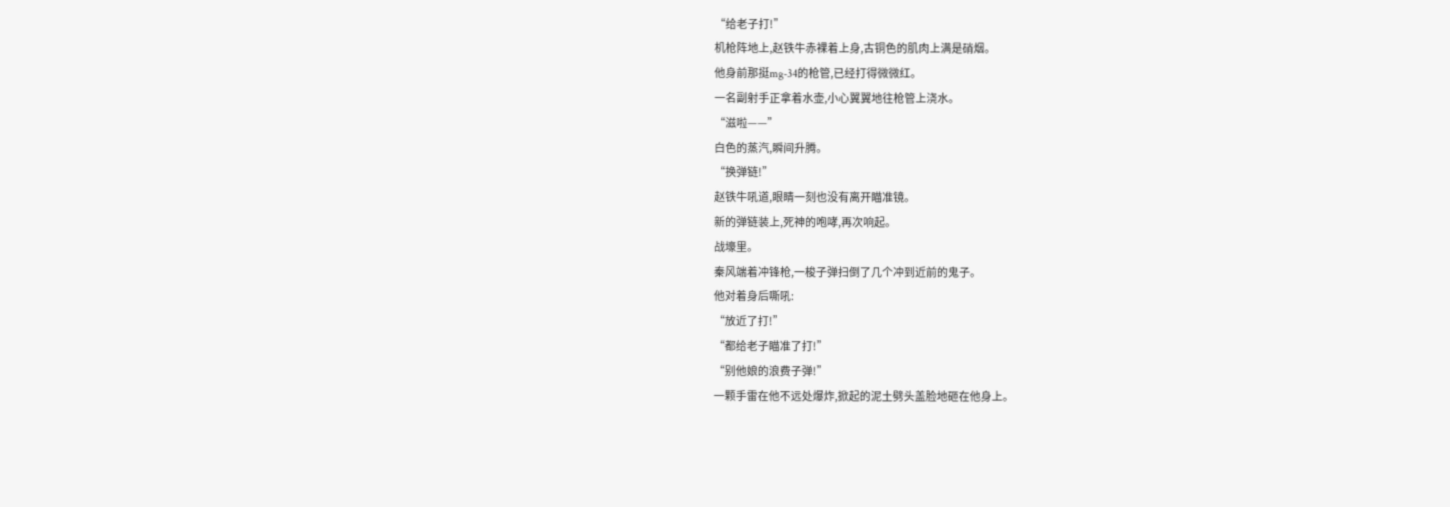“给老子打!”
机枪阵地上,赵铁牛赤裸着上身,古铜色的肌肉上满是硝烟。
他身前那挺mg-34的枪管,已经打得微微红。
一名副射手正拿着水壶,小心翼翼地往枪管上浇水。
“滋啦——”
白色的蒸汽,瞬间升腾。
“换弹链!”
赵铁牛吼道,眼睛一刻也没有离开瞄准镜。
新的弹链装上,死神的咆哮,再次响起。
战壕里。
秦风端着冲锋枪,一梭子弹扫倒了几个冲到近前的鬼子。
他对着身后嘶吼:
“放近了打!”
“都给老子瞄准了打!”
“别他娘的浪费子弹!”
一颗手雷在他不远处爆炸,掀起的泥土劈头盖脸地砸在他身上。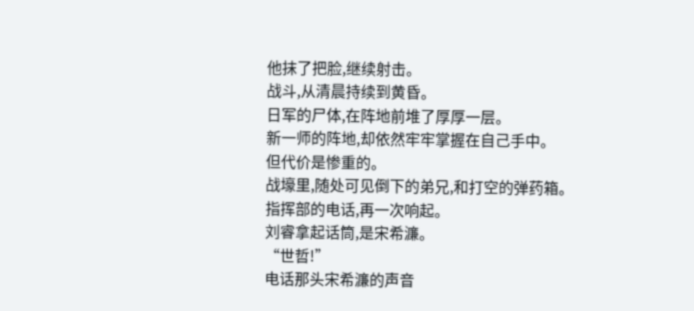他抹了把脸,继续射击。
战斗,从清晨持续到黄昏。
日军的尸体,在阵地前堆了厚厚一层。
新一师的阵地,却依然牢牢掌握在自己手中。
但代价是惨重的。
战壕里,随处可见倒下的弟兄,和打空的弹药箱。
指挥部的电话,再一次响起。
刘睿拿起话筒,是宋希濂。
“世哲!”
电话那头宋希濂的声音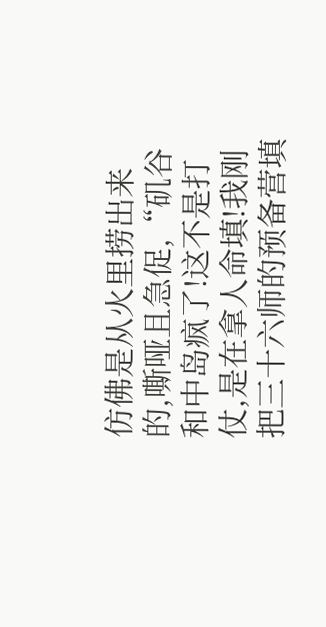仿佛是从火里捞出来的,嘶哑且急促,“矶谷和中岛疯了!这不是打仗,是在拿人命填!我刚把三十六师的预备营填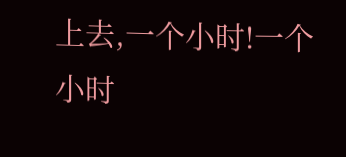上去,一个小时!一个小时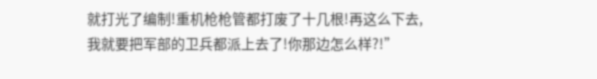就打光了编制!重机枪枪管都打废了十几根!再这么下去,我就要把军部的卫兵都派上去了!你那边怎么样?!”